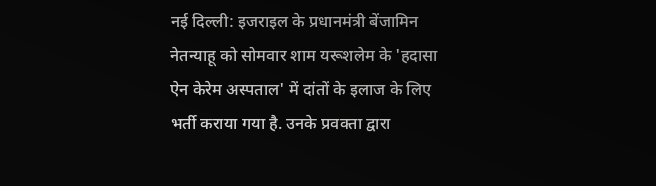नई दिल्ली: इजराइल के प्रधानमंत्री बेंजामिन नेतन्याहू को सोमवार शाम यरूशलेम के 'हदासा ऐन केरेम अस्पताल' में दांतों के इलाज के लिए भर्ती कराया गया है. उनके प्रवक्ता द्वारा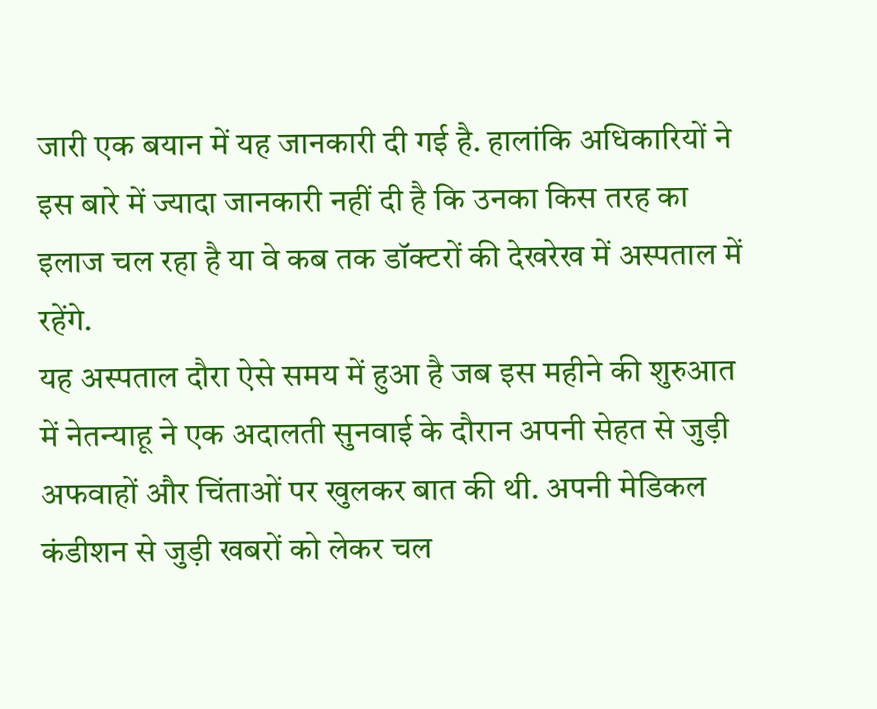जारी एक बयान में यह जानकारी दी गई है. हालांकि अधिकारियों ने इस बारे में ज्यादा जानकारी नहीं दी है कि उनका किस तरह का इलाज चल रहा है या वे कब तक डॉक्टरों की देखरेख में अस्पताल में रहेंगे.
यह अस्पताल दौरा ऐसे समय में हुआ है जब इस महीने की शुरुआत में नेतन्याहू ने एक अदालती सुनवाई के दौरान अपनी सेहत से जुड़ी अफवाहों और चिंताओं पर खुलकर बात की थी. अपनी मेडिकल कंडीशन से जुड़ी खबरों को लेकर चल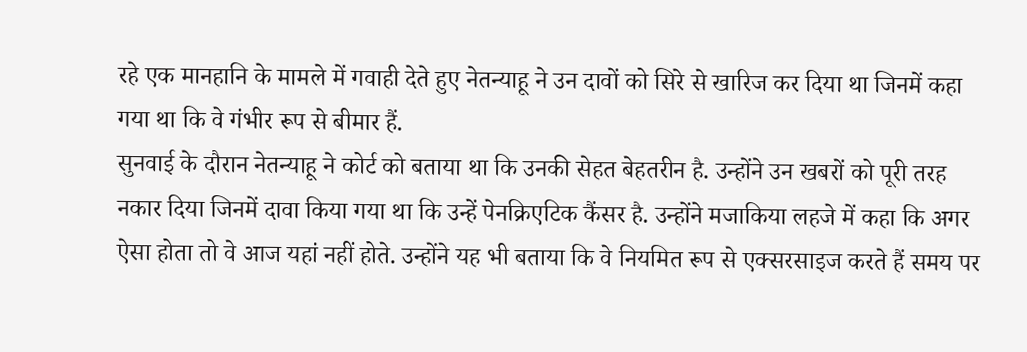रहे एक मानहानि के मामले में गवाही देते हुए नेतन्याहू ने उन दावों को सिरे से खारिज कर दिया था जिनमें कहा गया था कि वे गंभीर रूप से बीमार हैं.
सुनवाई के दौरान नेतन्याहू ने कोर्ट को बताया था कि उनकी सेहत बेहतरीन है. उन्होंने उन खबरों को पूरी तरह नकार दिया जिनमें दावा किया गया था कि उन्हें पेनक्रिएटिक कैंसर है. उन्होंने मजाकिया लहजे में कहा कि अगर ऐसा होता तो वे आज यहां नहीं होते. उन्होंने यह भी बताया कि वे नियमित रूप से एक्सरसाइज करते हैं समय पर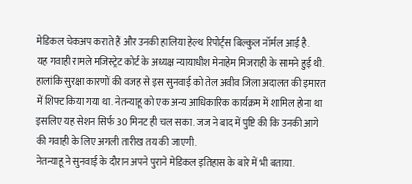मेडिकल चेकअप कराते हैं और उनकी हालिया हेल्थ रिपोर्ट्स बिल्कुल नॉर्मल आई है.
यह गवाही रामले मजिस्ट्रेट कोर्ट के अध्यक्ष न्यायाधीश मेनाहेम मिजराही के सामने हुई थी. हालांकि सुरक्षा कारणों की वजह से इस सुनवाई को तेल अवीव जिला अदालत की इमारत में शिफ्ट किया गया था. नेतन्याहू को एक अन्य आधिकारिक कार्यक्रम में शामिल होना था इसलिए यह सेशन सिर्फ 30 मिनट ही चल सका. जज ने बाद में पुष्टि की कि उनकी आगे की गवाही के लिए अगली तारीख तय की जाएगी.
नेतन्याहू ने सुनवाई के दौरान अपने पुराने मेडिकल इतिहास के बारे में भी बताया.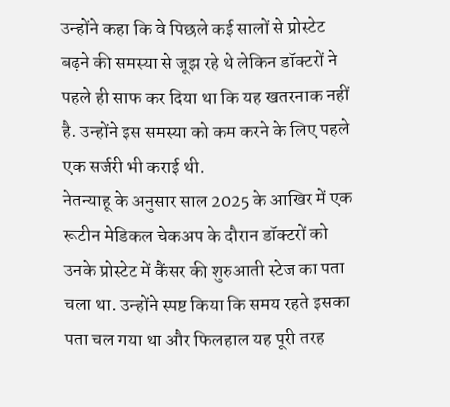उन्होंने कहा कि वे पिछले कई सालों से प्रोस्टेट बढ़ने की समस्या से जूझ रहे थे लेकिन डॉक्टरों ने पहले ही साफ कर दिया था कि यह खतरनाक नहीं है. उन्होंने इस समस्या को कम करने के लिए पहले एक सर्जरी भी कराई थी.
नेतन्याहू के अनुसार साल 2025 के आखिर में एक रूटीन मेडिकल चेकअप के दौरान डॉक्टरों को उनके प्रोस्टेट में कैंसर की शुरुआती स्टेज का पता चला था. उन्होंने स्पष्ट किया कि समय रहते इसका पता चल गया था और फिलहाल यह पूरी तरह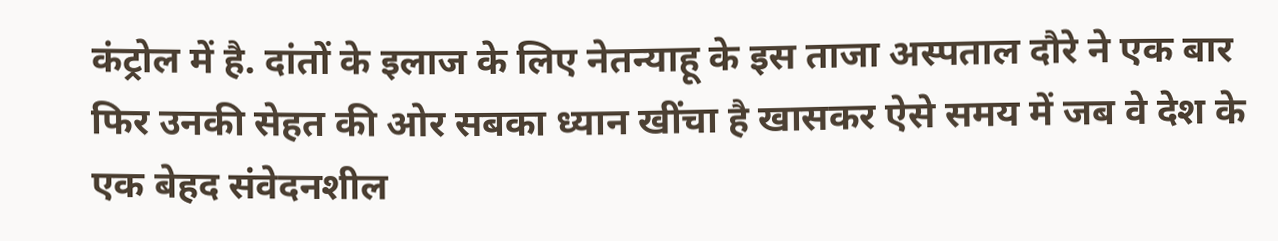कंट्रोल में है. दांतों के इलाज के लिए नेतन्याहू के इस ताजा अस्पताल दौरे ने एक बार फिर उनकी सेहत की ओर सबका ध्यान खींचा है खासकर ऐसे समय में जब वे देश के एक बेहद संवेदनशील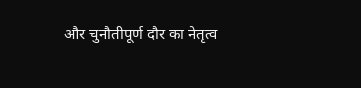और चुनौतीपूर्ण दौर का नेतृत्व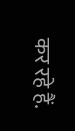कर रहे हैं.